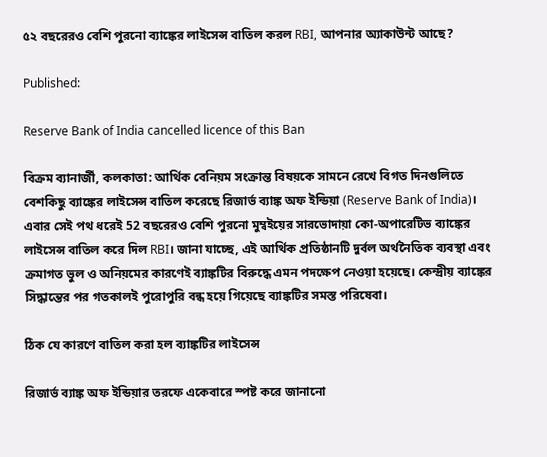৫২ বছরেরও বেশি পুরনো ব্যাঙ্কের লাইসেন্স বাতিল করল RBI, আপনার অ্যাকাউন্ট আছে?

Published:

Reserve Bank of India cancelled licence of this Ban

বিক্রম ব্যানার্জী, কলকাতা: আর্থিক বেনিয়ম সংক্রান্ত বিষয়কে সামনে রেখে বিগত দিনগুলিতে বেশকিছু ব্যাঙ্কের লাইসেন্স বাতিল করেছে রিজার্ভ ব্যাঙ্ক অফ ইন্ডিয়া (Reserve Bank of India)। এবার সেই পথ ধরেই 52 বছরেরও বেশি পুরনো মুম্বইয়ের সারভোদায়া কো-অপারেটিভ ব্যাঙ্কের লাইসেন্স বাতিল করে দিল RBI। জানা যাচ্ছে, এই আর্থিক প্রতিষ্ঠানটি দুর্বল অর্থনৈতিক ব্যবস্থা এবং ক্রমাগত ভুল ও অনিয়মের কারণেই ব্যাঙ্কটির বিরুদ্ধে এমন পদক্ষেপ নেওয়া হয়েছে। কেন্দ্রীয় ব্যাঙ্কের সিদ্ধান্তের পর গতকালই পুরোপুরি বন্ধ হয়ে গিয়েছে ব্যাঙ্কটির সমস্ত পরিষেবা।

ঠিক যে কারণে বাতিল করা হল ব্যাঙ্কটির লাইসেন্স

রিজার্ভ ব্যাঙ্ক অফ ইন্ডিয়ার তরফে একেবারে স্পষ্ট করে জানানো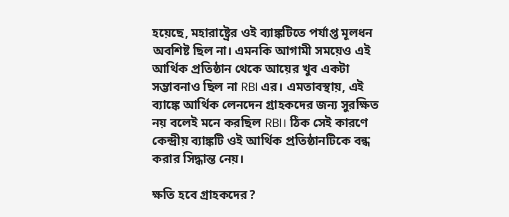হয়েছে, মহারাষ্ট্রের ওই ব্যাঙ্কটিতে পর্যাপ্ত মূলধন অবশিষ্ট ছিল না। এমনকি আগামী সময়েও এই আর্থিক প্রতিষ্ঠান থেকে আয়ের খুব একটা সম্ভাবনাও ছিল না RBI এর। এমতাবস্থায়, এই ব্যাঙ্কে আর্থিক লেনদেন গ্রাহকদের জন্য সুরক্ষিত নয় বলেই মনে করছিল RBI। ঠিক সেই কারণে কেন্দ্রীয় ব্যাঙ্কটি ওই আর্থিক প্রতিষ্ঠানটিকে বন্ধ করার সিদ্ধান্ত নেয়।

ক্ষতি হবে গ্রাহকদের?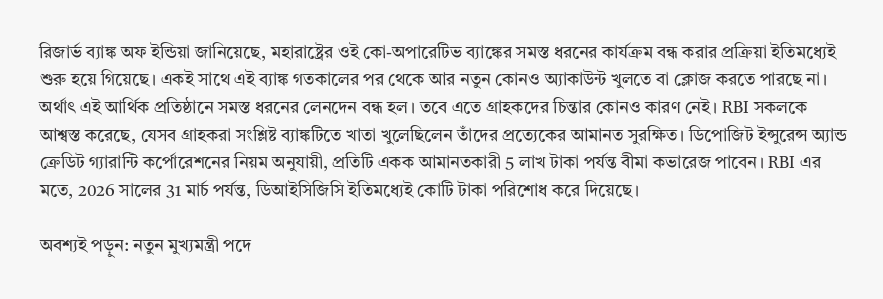রিজার্ভ ব্যাঙ্ক অফ ইন্ডিয়া জানিয়েছে, মহারাষ্ট্রের ওই কো-অপারেটিভ ব্যাঙ্কের সমস্ত ধরনের কার্যক্রম বন্ধ করার প্রক্রিয়া ইতিমধ্যেই শুরু হয়ে গিয়েছে। একই সাথে এই ব্যাঙ্ক গতকালের পর থেকে আর নতুন কোনও অ্যাকাউন্ট খুলতে বা ক্লোজ করতে পারছে না। অর্থাৎ এই আর্থিক প্রতিষ্ঠানে সমস্ত ধরনের লেনদেন বন্ধ হল। তবে এতে গ্রাহকদের চিন্তার কোনও কারণ নেই। RBI সকলকে আশ্বস্ত করেছে, যেসব গ্রাহকরা সংশ্লিষ্ট ব্যাঙ্কটিতে খাতা খুলেছিলেন তাঁদের প্রত্যেকের আমানত সুরক্ষিত। ডিপোজিট ইন্সুরেন্স অ্যান্ড ক্রেডিট গ্যারান্টি কর্পোরেশনের নিয়ম অনুযায়ী, প্রতিটি একক আমানতকারী 5 লাখ টাকা পর্যন্ত বীমা কভারেজ পাবেন। RBI এর মতে, 2026 সালের 31 মার্চ পর্যন্ত, ডিআইসিজিসি ইতিমধ্যেই কোটি টাকা পরিশোধ করে দিয়েছে।

অবশ্যই পড়ুন: নতুন মুখ্যমন্ত্রী পদে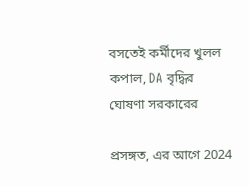বসতেই কর্মীদের খুলল কপাল, DA বৃদ্ধির ঘোষণা সরকারের

প্রসঙ্গত, এর আগে 2024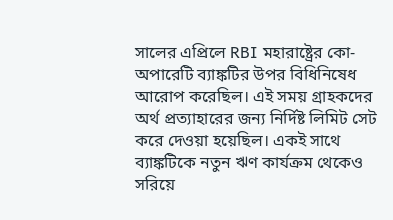সালের এপ্রিলে RBI মহারাষ্ট্রের কো-অপারেটি ব্যাঙ্কটির উপর বিধিনিষেধ আরোপ করেছিল। এই সময় গ্রাহকদের অর্থ প্রত্যাহারের জন্য নির্দিষ্ট লিমিট সেট করে দেওয়া হয়েছিল। একই সাথে ব্যাঙ্কটিকে নতুন ঋণ কার্যক্রম থেকেও সরিয়ে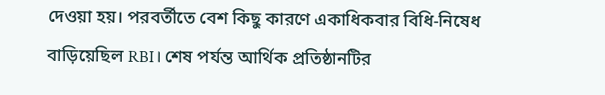দেওয়া হয়। পরবর্তীতে বেশ কিছু কারণে একাধিকবার বিধি-নিষেধ বাড়িয়েছিল RBI। শেষ পর্যন্ত আর্থিক প্রতিষ্ঠানটির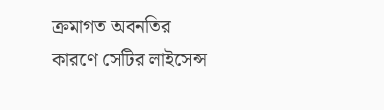ক্রমাগত অবনতির কারণে সেটির লাইসেন্স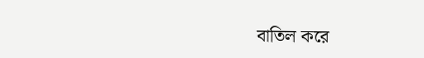বাতিল করে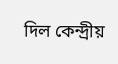দিল কেন্দ্রীয়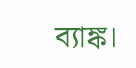ব্যাঙ্ক।